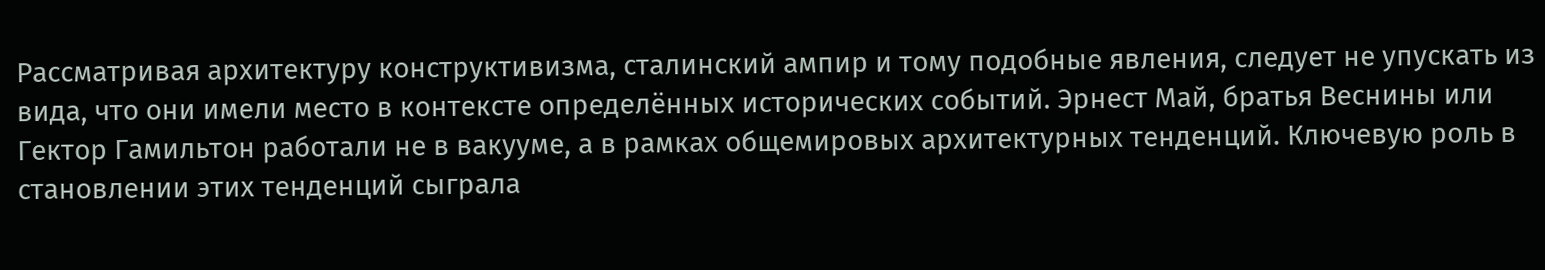Рассматривая архитектуру конструктивизма, сталинский ампир и тому подобные явления, следует не упускать из вида, что они имели место в контексте определённых исторических событий. Эрнест Май, братья Веснины или Гектор Гамильтон работали не в вакууме, а в рамках общемировых архитектурных тенденций. Ключевую роль в становлении этих тенденций сыграла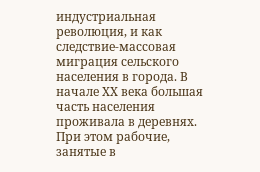индустриальная революция, и как следствие-массовая миграция сельского населения в города. В начале ХХ века большая часть населения проживала в деревнях. При этом рабочие, занятые в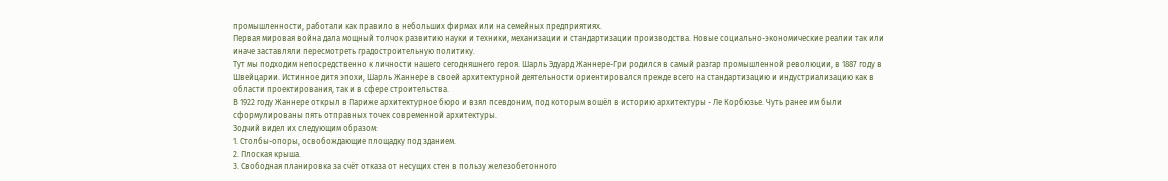промышленности, работали как правило в небольших фирмах или на семейных предприятиях.
Первая мировая война дала мощный толчок развитию науки и техники, механизации и стандартизации производства. Новые социально-экономические реалии так или иначе заставляли пересмотреть градостроительную политику.
Тут мы подходим непосредственно к личности нашего сегодняшнего героя. Шарль Эдуард Жаннере-Гри родился в самый разгар промышленной революции, в 1887 году в Швейцарии. Истинное дитя эпохи, Шарль Жаннере в своей архитектурной деятельности ориентировался прежде всего на стандартизацию и индустриализацию как в области проектирования, так и в сфере строительства.
В 1922 году Жаннере открыл в Париже архитектурное бюро и взял псевдоним, под которым вошёл в историю архитектуры - Ле Корбюзье. Чуть ранее им были сформулированы пять отправных точек современной архитектуры.
Зодчий видел их следующим образом:
1. Столбы-опоры, освобождающие площадку под зданием.
2. Плоская крыша.
3. Свободная планировка за счёт отказа от несущих стен в пользу железобетонного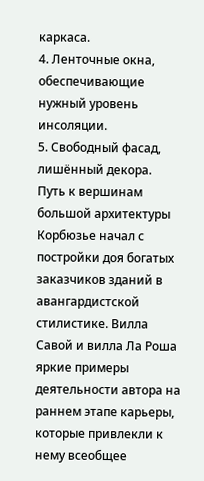каркаса.
4. Ленточные окна, обеспечивающие нужный уровень инсоляции.
5. Свободный фасад, лишённый декора.
Путь к вершинам большой архитектуры Корбюзье начал с постройки доя богатых заказчиков зданий в авангардистской стилистике. Вилла Савой и вилла Ла Роша яркие примеры деятельности автора на раннем этапе карьеры, которые привлекли к нему всеобщее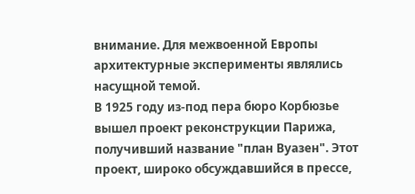внимание. Для межвоенной Европы архитектурные эксперименты являлись насущной темой.
В 1925 году из-под пера бюро Корбюзье вышел проект реконструкции Парижа, получивший название "план Вуазен". Этот проект, широко обсуждавшийся в прессе,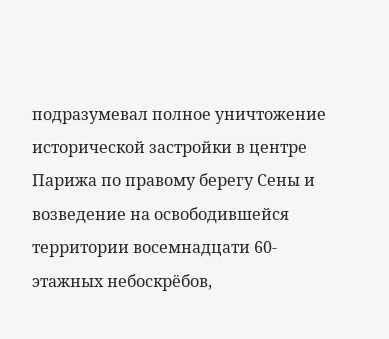подразумевал полное уничтожение исторической застройки в центре Парижа по правому берегу Сены и возведение на освободившейся территории восемнадцати 60-этажных небоскрёбов,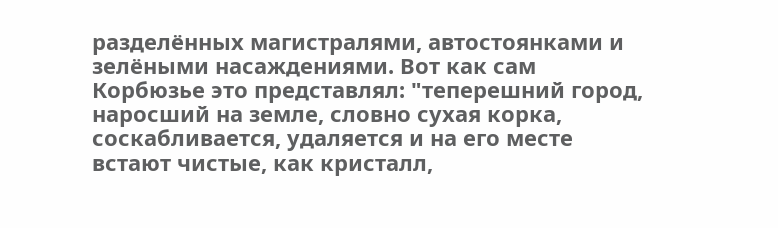разделённых магистралями, автостоянками и зелёными насаждениями. Вот как сам Корбюзье это представлял: "теперешний город, наросший на земле, словно сухая корка, соскабливается, удаляется и на его месте встают чистые, как кристалл,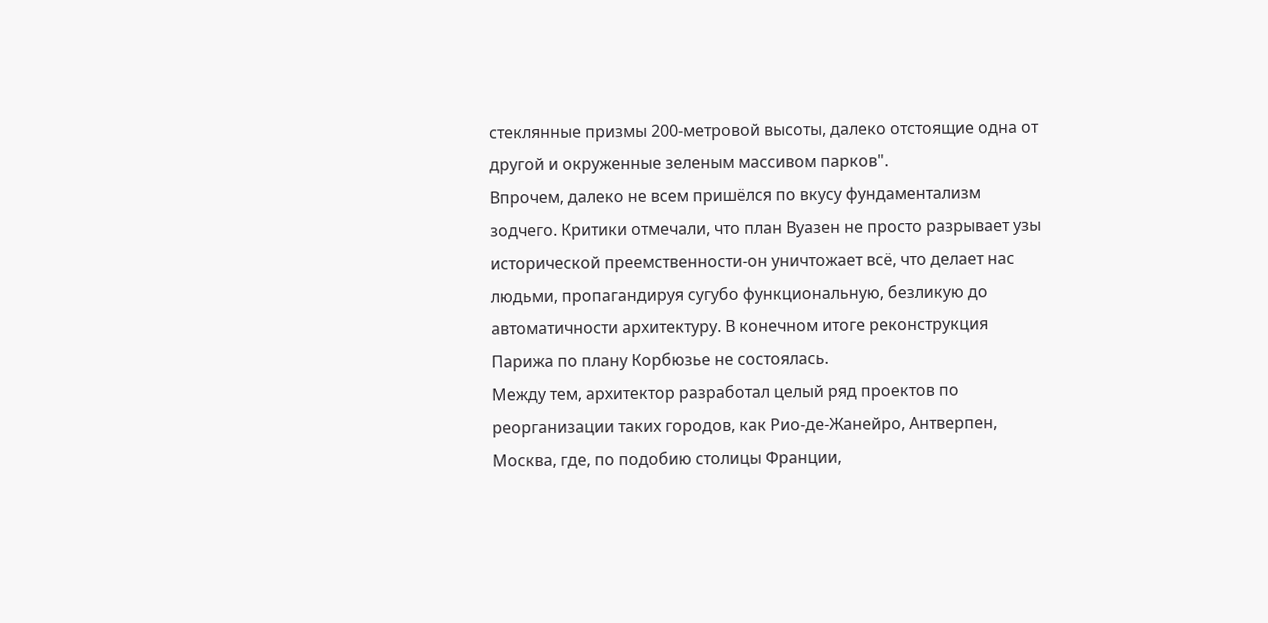стеклянные призмы 200-метровой высоты, далеко отстоящие одна от другой и окруженные зеленым массивом парков".
Впрочем, далеко не всем пришёлся по вкусу фундаментализм зодчего. Критики отмечали, что план Вуазен не просто разрывает узы исторической преемственности-он уничтожает всё, что делает нас людьми, пропагандируя сугубо функциональную, безликую до автоматичности архитектуру. В конечном итоге реконструкция Парижа по плану Корбюзье не состоялась.
Между тем, архитектор разработал целый ряд проектов по реорганизации таких городов, как Рио-де-Жанейро, Антверпен, Москва, где, по подобию столицы Франции,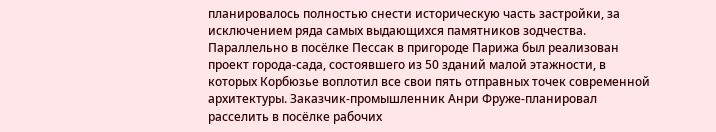планировалось полностью снести историческую часть застройки, за исключением ряда самых выдающихся памятников зодчества.
Параллельно в посёлке Пессак в пригороде Парижа был реализован проект города-сада, состоявшего из 50 зданий малой этажности, в которых Корбюзье воплотил все свои пять отправных точек современной архитектуры. Заказчик-промышленник Анри Фруже-планировал расселить в посёлке рабочих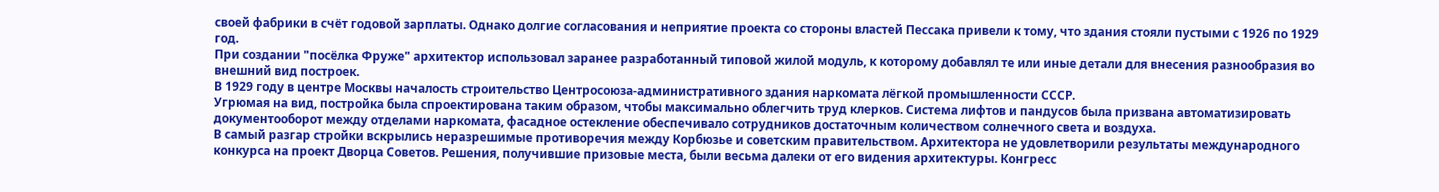своей фабрики в счёт годовой зарплаты. Однако долгие согласования и неприятие проекта со стороны властей Пессака привели к тому, что здания стояли пустыми с 1926 по 1929 год.
При создании "посёлка Фруже" архитектор использовал заранее разработанный типовой жилой модуль, к которому добавлял те или иные детали для внесения разнообразия во внешний вид построек.
В 1929 году в центре Москвы началость строительство Центросоюза-административного здания наркомата лёгкой промышленности СССР.
Угрюмая на вид, постройка была спроектирована таким образом, чтобы максимально облегчить труд клерков. Система лифтов и пандусов была призвана автоматизировать документооборот между отделами наркомата, фасадное остекление обеспечивало сотрудников достаточным количеством солнечного света и воздуха.
В самый разгар стройки вскрылись неразрешимые противоречия между Корбюзье и советским правительством. Архитектора не удовлетворили результаты международного конкурса на проект Дворца Советов. Решения, получившие призовые места, были весьма далеки от его видения архитектуры. Конгресс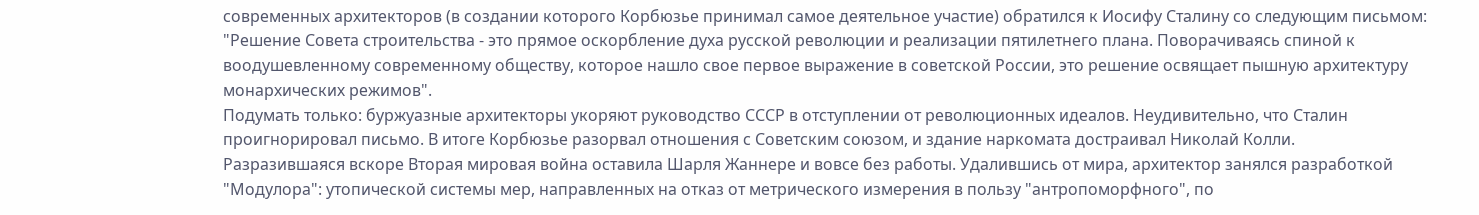современных архитекторов (в создании которого Корбюзье принимал самое деятельное участие) обратился к Иосифу Сталину со следующим письмом:
"Решение Совета строительства - это прямое оскорбление духа русской революции и реализации пятилетнего плана. Поворачиваясь спиной к воодушевленному современному обществу, которое нашло свое первое выражение в советской России, это решение освящает пышную архитектуру монархических режимов".
Подумать только: буржуазные архитекторы укоряют руководство СССР в отступлении от революционных идеалов. Неудивительно, что Сталин проигнорировал письмо. В итоге Корбюзье разорвал отношения с Советским союзом, и здание наркомата достраивал Николай Колли.
Разразившаяся вскоре Вторая мировая война оставила Шарля Жаннере и вовсе без работы. Удалившись от мира, архитектор занялся разработкой "Модулора": утопической системы мер, направленных на отказ от метрического измерения в пользу "антропоморфного", по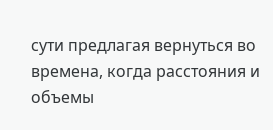сути предлагая вернуться во времена, когда расстояния и объемы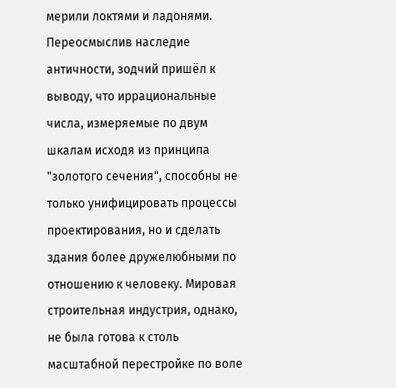мерили локтями и ладонями. Переосмыслив наследие античности, зодчий пришёл к выводу, что иррациональные числа, измеряемые по двум шкалам исходя из принципа "золотого сечения", способны не только унифицировать процессы проектирования, но и сделать здания более дружелюбными по отношению к человеку. Мировая строительная индустрия, однако, не была готова к столь масштабной перестройке по воле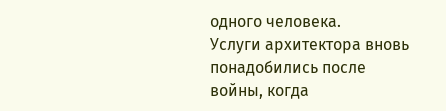одного человека.
Услуги архитектора вновь понадобились после войны, когда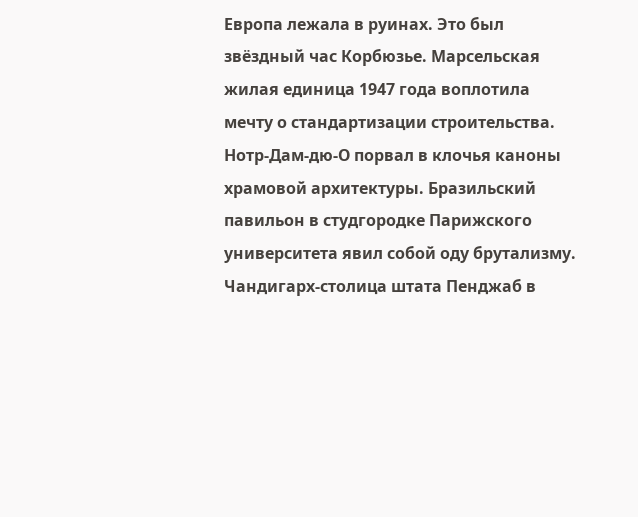Европа лежала в руинах. Это был звёздный час Корбюзье. Марсельская жилая единица 1947 года воплотила мечту о стандартизации строительства. Нотр-Дам-дю-О порвал в клочья каноны храмовой архитектуры. Бразильский павильон в студгородке Парижского университета явил собой оду брутализму.
Чандигарх-столица штата Пенджаб в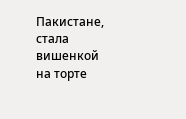Пакистане, стала вишенкой на торте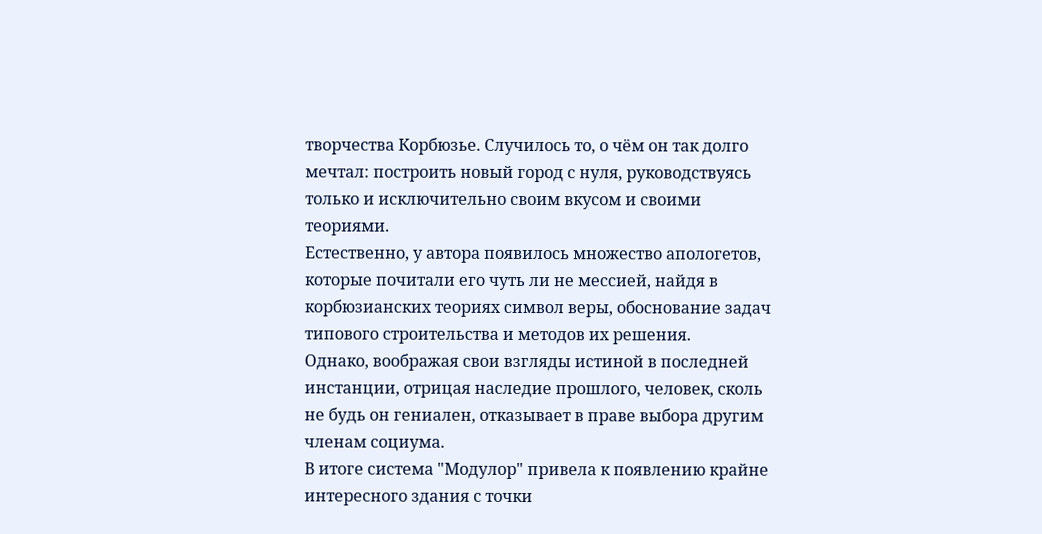творчества Корбюзье. Случилось то, о чём он так долго мечтал: построить новый город с нуля, руководствуясь только и исключительно своим вкусом и своими теориями.
Естественно, у автора появилось множество апологетов, которые почитали его чуть ли не мессией, найдя в корбюзианских теориях символ веры, обоснование задач типового строительства и методов их решения.
Однако, воображая свои взгляды истиной в последней инстанции, отрицая наследие прошлого, человек, сколь не будь он гениален, отказывает в праве выбора другим членам социума.
В итоге система "Модулор" привела к появлению крайне интересного здания с точки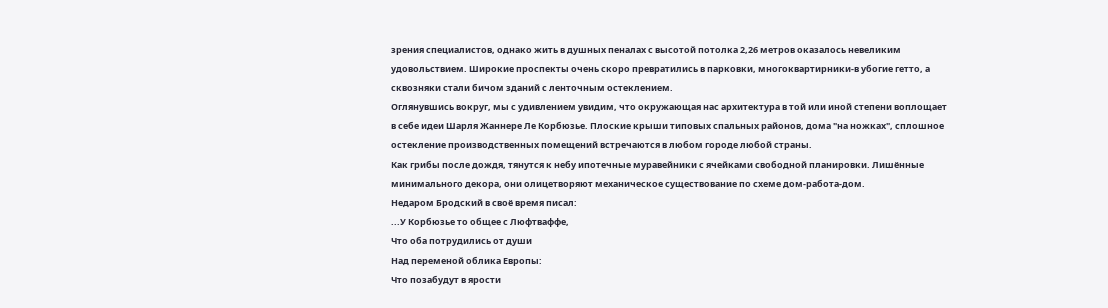зрения специалистов, однако жить в душных пеналах с высотой потолка 2,26 метров оказалось невеликим удовольствием. Широкие проспекты очень скоро превратились в парковки, многоквартирники-в убогие гетто, а сквозняки стали бичом зданий с ленточным остеклением.
Оглянувшись вокруг, мы с удивлением увидим, что окружающая нас архитектура в той или иной степени воплощает в себе идеи Шарля Жаннере Ле Корбюзье. Плоские крыши типовых спальных районов, дома "на ножках", сплошное остекление производственных помещений встречаются в любом городе любой страны.
Как грибы после дождя, тянутся к небу ипотечные муравейники с ячейками свободной планировки. Лишённые минимального декора, они олицетворяют механическое существование по схеме дом-работа-дом.
Недаром Бродский в своё время писал:
...У Корбюзье то общее с Люфтваффе,
Что оба потрудились от души
Над переменой облика Европы:
Что позабудут в ярости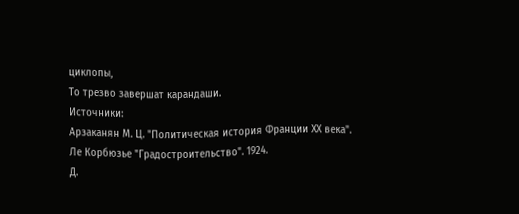циклопы,
То трезво завершат карандаши.
Источники:
Арзаканян М. Ц. "Политическая история Франции ХХ века".
Ле Корбюзье "Градостроительство". 1924.
Д.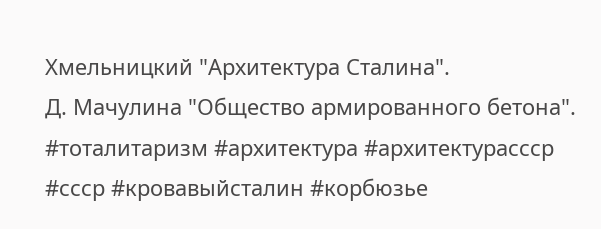Хмельницкий "Архитектура Сталина".
Д. Мачулина "Общество армированного бетона".
#тоталитаризм #архитектура #архитектурассср #ссср #кровавыйсталин #корбюзье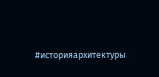#историяархитектуры